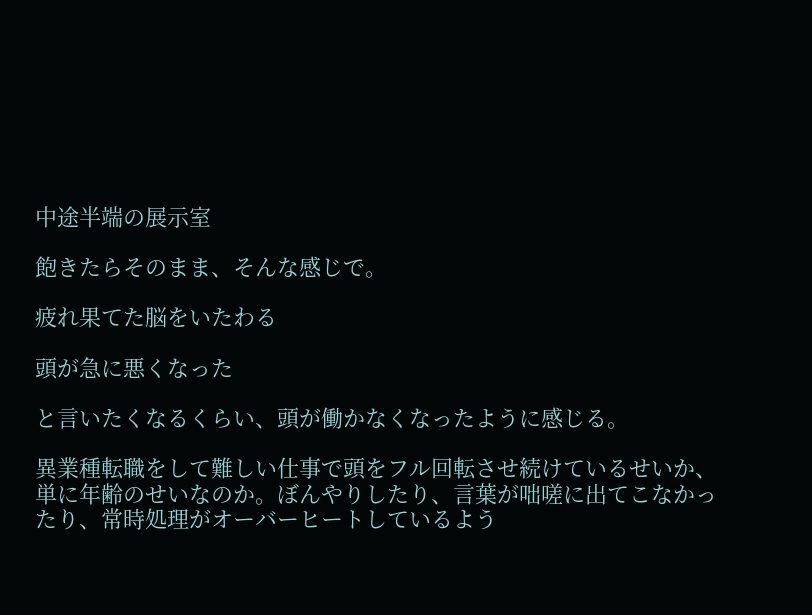中途半端の展示室

飽きたらそのまま、そんな感じで。

疲れ果てた脳をいたわる

頭が急に悪くなった

と言いたくなるくらい、頭が働かなくなったように感じる。

異業種転職をして難しい仕事で頭をフル回転させ続けているせいか、単に年齢のせいなのか。ぼんやりしたり、言葉が咄嗟に出てこなかったり、常時処理がオーバーヒートしているよう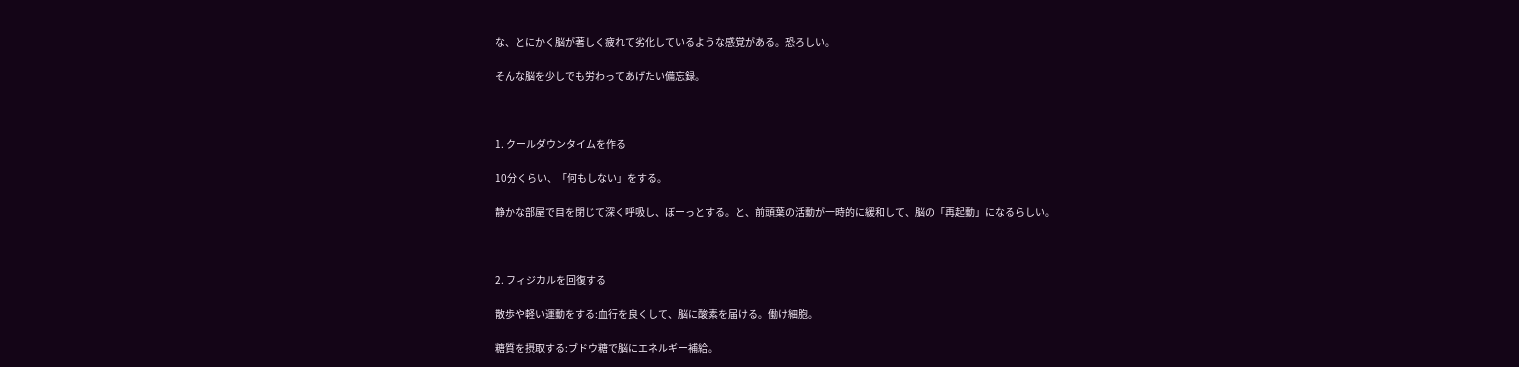な、とにかく脳が著しく疲れて劣化しているような感覚がある。恐ろしい。

そんな脳を少しでも労わってあげたい備忘録。



1. クールダウンタイムを作る

10分くらい、「何もしない」をする。

静かな部屋で目を閉じて深く呼吸し、ぼーっとする。と、前頭葉の活動が一時的に緩和して、脳の「再起動」になるらしい。



2. フィジカルを回復する

散歩や軽い運動をする:血行を良くして、脳に酸素を届ける。働け細胞。

糖質を摂取する:ブドウ糖で脳にエネルギー補給。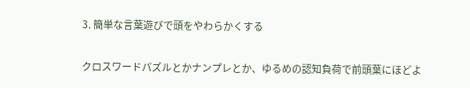3. 簡単な言葉遊びで頭をやわらかくする

クロスワードパズルとかナンプレとか、ゆるめの認知負荷で前頭葉にほどよ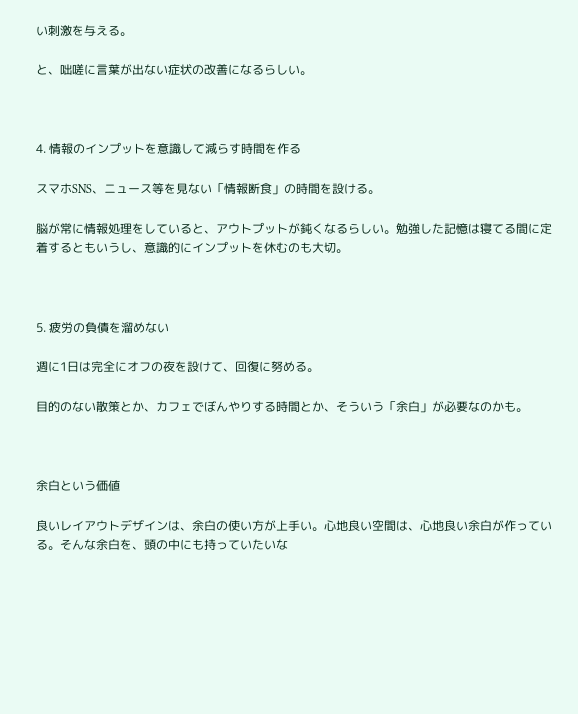い刺激を与える。

と、咄嗟に言葉が出ない症状の改善になるらしい。



4. 情報のインプットを意識して減らす時間を作る

スマホSNS、ニュース等を見ない「情報断食」の時間を設ける。

脳が常に情報処理をしていると、アウトプットが鈍くなるらしい。勉強した記憶は寝てる間に定着するともいうし、意識的にインプットを休むのも大切。



5. 疲労の負債を溜めない

週に1日は完全にオフの夜を設けて、回復に努める。

目的のない散策とか、カフェでぼんやりする時間とか、そういう「余白」が必要なのかも。



余白という価値

良いレイアウトデザインは、余白の使い方が上手い。心地良い空間は、心地良い余白が作っている。そんな余白を、頭の中にも持っていたいな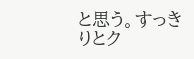と思う。すっきりとク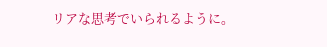リアな思考でいられるように。